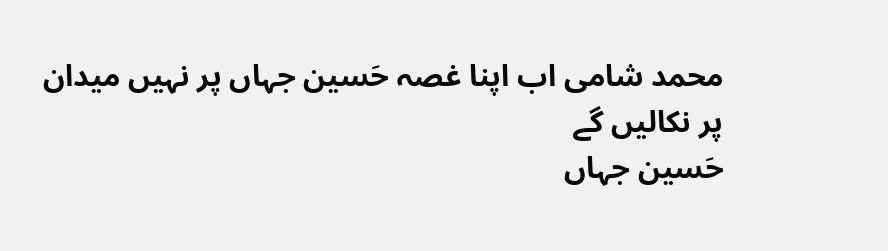محمد شامی اب اپنا غصہ حَسین جہاں پر نہیں میدان پر نکالیں گے
حَسین جہاں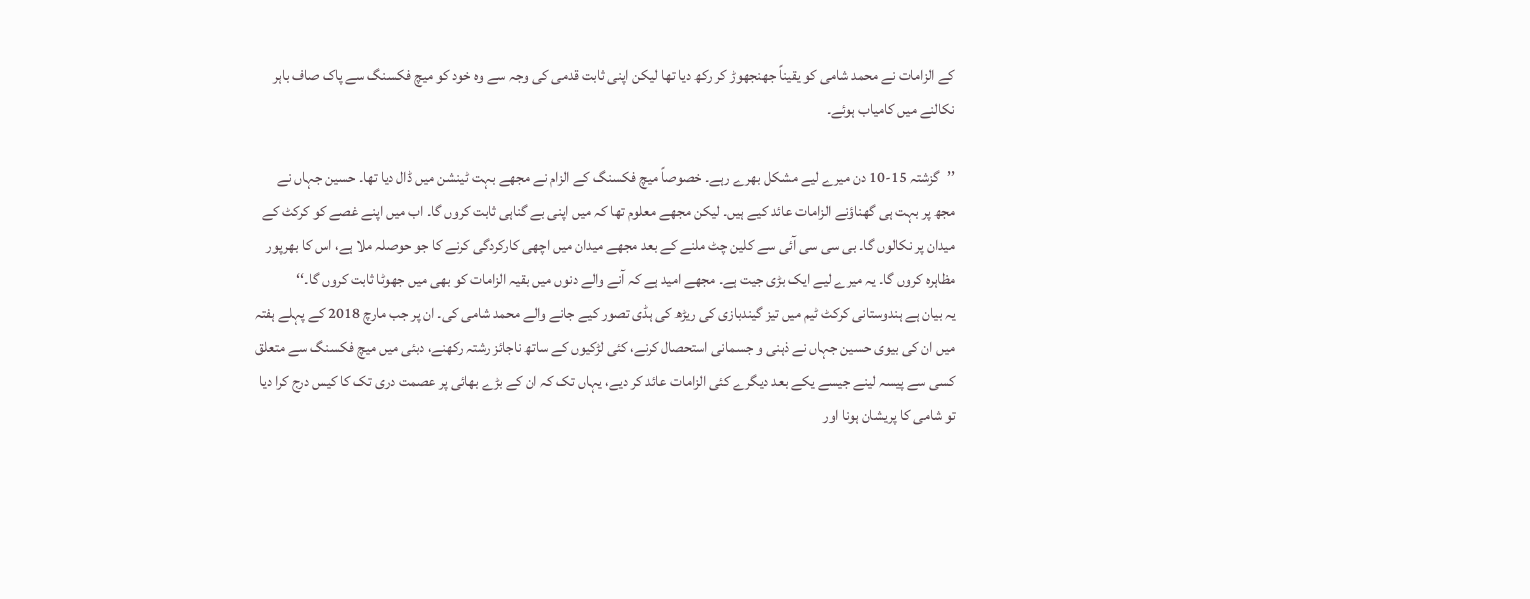کے الزامات نے محمد شامی کو یقیناً جھنجھوڑ کر رکھ دیا تھا لیکن اپنی ثابت قدمی کی وجہ سے وہ خود کو میچ فکسنگ سے پاک صاف باہر نکالنے میں کامیاب ہوئے۔

’’گزشتہ 15-10 دن میرے لیے مشکل بھرے رہے۔ خصوصاً میچ فکسنگ کے الزام نے مجھے بہت ٹینشن میں ڈال دیا تھا۔ حسین جہاں نے مجھ پر بہت ہی گھناؤنے الزامات عائد کیے ہیں۔ لیکن مجھے معلوم تھا کہ میں اپنی بے گناہی ثابت کروں گا۔ اب میں اپنے غصے کو کرکٹ کے میدان پر نکالوں گا۔ بی سی سی آئی سے کلین چٹ ملنے کے بعد مجھے میدان میں اچھی کارکردگی کرنے کا جو حوصلہ ملا ہے، اس کا بھرپور مظاہرہ کروں گا۔ یہ میرے لیے ایک بڑی جیت ہے۔ مجھے امید ہے کہ آنے والے دنوں میں بقیہ الزامات کو بھی میں جھوٹا ثابت کروں گا۔‘‘
یہ بیان ہے ہندوستانی کرکٹ ٹیم میں تیز گیندبازی کی ریڑھ کی ہڈی تصور کیے جانے والے محمد شامی کی۔ ان پر جب مارچ 2018 کے پہلے ہفتہ میں ان کی بیوی حسین جہاں نے ذہنی و جسمانی استحصال کرنے، کئی لڑکیوں کے ساتھ ناجائز رشتہ رکھنے، دبئی میں میچ فکسنگ سے متعلق کسی سے پیسہ لینے جیسے یکے بعد دیگرے کئی الزامات عائد کر دیے، یہاں تک کہ ان کے بڑے بھائی پر عصمت دری تک کا کیس درج کرا دیا تو شامی کا پریشان ہونا اور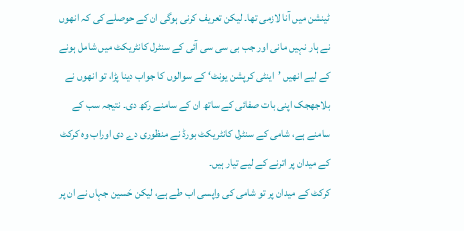ٹینشن میں آنا لازمی تھا۔ لیکن تعریف کرنی ہوگی ان کے حوصلے کی کہ انھوں نے ہار نہیں مانی اور جب بی سی سی آئی کے سنٹرل کانٹریکٹ میں شامل ہونے کے لیے انھیں ’اینٹی کرپشن یونٹ‘ کے سوالوں کا جواب دینا پڑا، تو انھوں نے بلاجھجک اپنی بات صفائی کے ساتھ ان کے سامنے رکھ دی۔ نتیجہ سب کے سامنے ہے، شامی کے سنٹرل کانٹریکٹ بورڈ نے منظوری دے دی اوراب وہ کرکٹ کے میدان پر اترنے کے لیے تیار ہیں۔
کرکٹ کے میدان پر تو شامی کی واپسی اب طے ہے، لیکن حَسین جہاں نے ان پر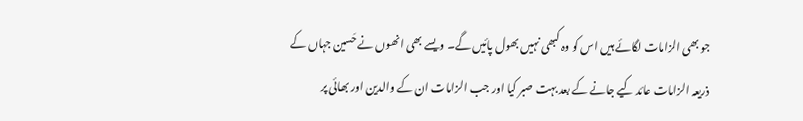جو بھی الزامات لگائے ہیں اس کو وہ کبھی نہیں بھول پائیں گے۔ ویسے بھی انھوں نے حَسین جہاں کے ذریعہ الزامات عائد کیے جانے کے بعد بہت صبر کیا اور جب الزامات ان کے والدین اور بھائی پر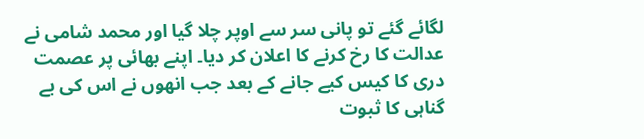لگائے گئے تو پانی سر سے اوپر چلا گیا اور محمد شامی نے عدالت کا رخ کرنے کا اعلان کر دیا۔ اپنے بھائی پر عصمت دری کا کیس کیے جانے کے بعد جب انھوں نے اس کی بے گناہی کا ثبوت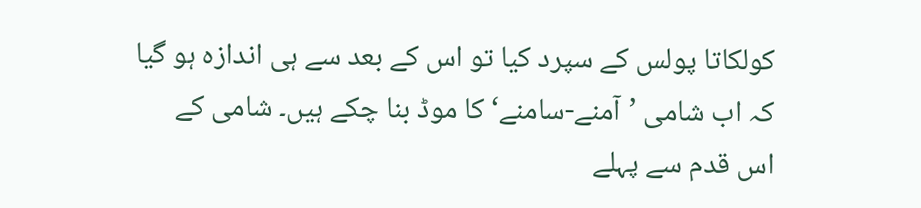کولکاتا پولس کے سپرد کیا تو اس کے بعد سے ہی اندازہ ہو گیا کہ اب شامی ’آمنے-سامنے‘ کا موڈ بنا چکے ہیں۔ شامی کے اس قدم سے پہلے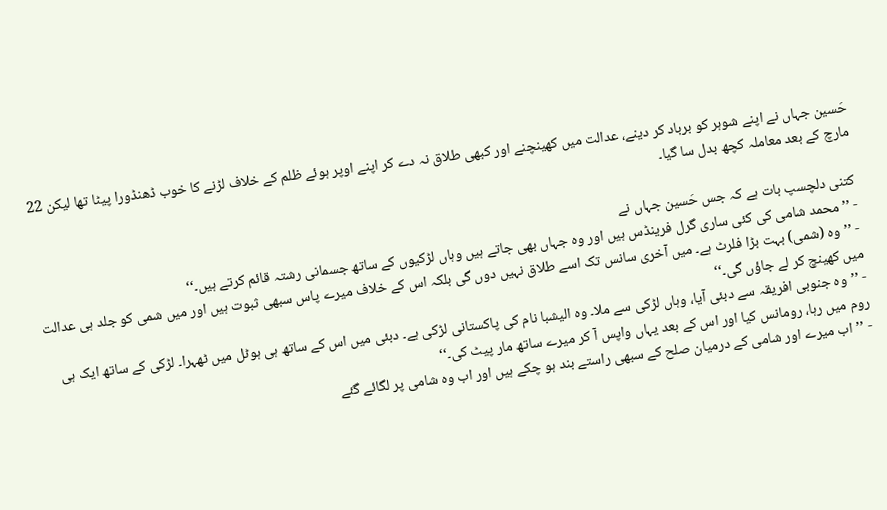حَسین جہاں نے اپنے شوہر کو برباد کر دینے، عدالت میں کھینچنے اور کبھی طلاق نہ دے کر اپنے اوپر ہوئے ظلم کے خلاف لڑنے کا خوب ڈھنڈورا پیٹا تھا لیکن 22 مارچ کے بعد معاملہ کچھ بدل سا گیا۔

کتنی دلچسپ بات ہے کہ جس حَسین جہاں نے
- ’’محمد شامی کی کئی ساری گرل فرینڈس ہیں اور وہ جہاں بھی جاتے ہیں وہاں لڑکیوں کے ساتھ جسمانی رشتہ قائم کرتے ہیں۔‘‘
- ’’وہ (شمی) بہت بڑا فلرٹ ہے۔ میں آخری سانس تک اسے طلاق نہیں دوں گی بلکہ اس کے خلاف میرے پاس سبھی ثبوت ہیں اور میں شمی کو جلد ہی عدالت میں کھینچ کر لے جاؤں گی۔‘‘
- ’’وہ جنوبی افریقہ سے دبئی آیا، وہاں لڑکی سے ملا۔ وہ الیشبا نام کی پاکستانی لڑکی ہے۔ دبئی میں اس کے ساتھ ہی ہوٹل میں ٹھہرا۔ لڑکی کے ساتھ ایک ہی روم میں رہا، رومانس کیا اور اس کے بعد یہاں واپس آ کر میرے ساتھ مار پیٹ کی۔‘‘
- ’’اب میرے اور شامی کے درمیان صلح کے سبھی راستے بند ہو چکے ہیں اور اب وہ شامی پر لگائے گئے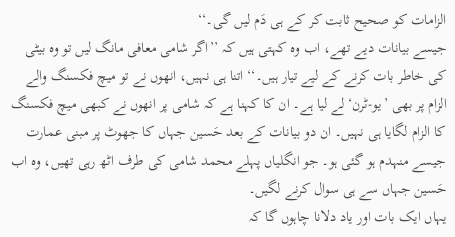الزامات کو صحیح ثابت کر کے ہی دَم لیں گی۔‘‘
جیسے بیانات دیے تھے، اب وہ کہتی ہیں کہ ’’اگر شامی معافی مانگ لیں تو وہ بیٹی کی خاطر بات کرنے کے لیے تیار ہیں۔‘‘ اتنا ہی نہیں، انھوں نے تو میچ فکسنگ والے الزام پر بھی ’یو-ٹرن‘ لے لیا ہے۔ ان کا کہنا ہے کہ شامی پر انھوں نے کبھی میچ فکسنگ کا الزام لگایا ہی نہیں۔ ان دو بیانات کے بعد حَسین جہاں کا جھوٹ پر مبنی عمارت جیسے منہدم ہو گئی ہو۔ جو انگلیاں پہلے محمد شامی کی طرف اٹھ رہی تھیں، وہ اب حَسین جہاں سے ہی سوال کرنے لگیں۔
یہاں ایک بات اور یاد دلانا چاہوں گا کہ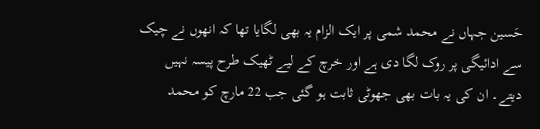حَسین جہاں نے محمد شمی پر ایک الزام یہ بھی لگایا تھا کہ انھوں نے چیک سے ادائیگی پر روک لگا دی ہے اور خرچ کے لیے ٹھیک طرح پیسہ نہیں دیتے۔ ان کی یہ بات بھی جھوٹی ثابت ہو گئی جب 22 مارچ کو محمد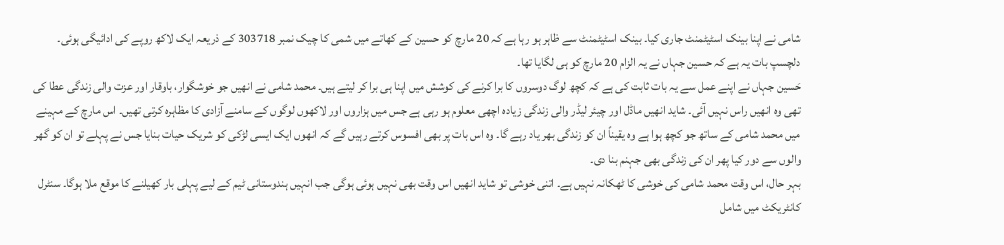شامی نے اپنا بینک اسٹیٹمنٹ جاری کیا۔ بینک اسٹیٹمنٹ سے ظاہر ہو رہا ہے کہ 20 مارچ کو حسین کے کھاتے میں شمی کا چیک نمبر 303718 کے ذریعہ ایک لاکھ روپے کی ادائیگی ہوئی۔ دلچسپ بات یہ ہے کہ حسین جہاں نے یہ الزام 20 مارچ کو ہی لگایا تھا۔
حَسین جہاں نے اپنے عمل سے یہ بات ثابت کی ہے کہ کچھ لوگ دوسروں کا برا کرنے کی کوشش میں اپنا ہی برا کر لیتے ہیں۔ محمد شامی نے انھیں جو خوشگوار، باوقار اور عزت والی زندگی عطا کی تھی وہ انھیں راس نہیں آئی۔ شاید انھیں ماڈل اور چیئر لیڈر والی زندگی زیادہ اچھی معلوم ہو رہی ہے جس میں ہزاروں اور لاکھوں لوگوں کے سامنے آزادی کا مظاہرہ کرتی تھیں۔ اس مارچ کے مہینے میں محمد شامی کے ساتھ جو کچھ ہوا ہے وہ یقیناً ان کو زندگی بھر یاد رہے گا۔ وہ اس بات پر بھی افسوس کرتے رہیں گے کہ انھوں ایک ایسی لڑکی کو شریک حیات بنایا جس نے پہلے تو ان کو گھر والوں سے دور کیا پھر ان کی زندگی بھی جہنم بنا دی۔
بہر حال، اس وقت محمد شامی کی خوشی کا ٹھکانہ نہیں ہے۔ اتنی خوشی تو شاید انھیں اس وقت بھی نہیں ہوئی ہوگی جب انہیں ہندوستانی ٹیم کے لیے پہلی بار کھیلنے کا موقع ملا ہوگا۔ سنٹرل کانٹریکٹ میں شامل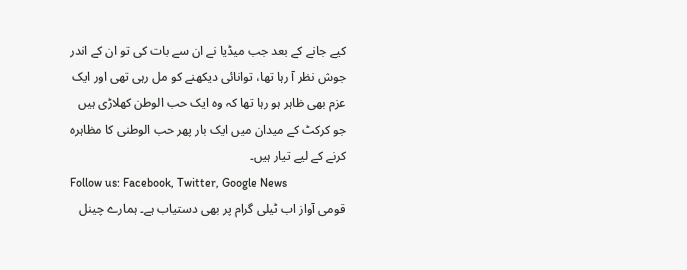کیے جانے کے بعد جب میڈیا نے ان سے بات کی تو ان کے اندر جوش نظر آ رہا تھا، توانائی دیکھنے کو مل رہی تھی اور ایک عزم بھی ظاہر ہو رہا تھا کہ وہ ایک حب الوطن کھلاڑی ہیں جو کرکٹ کے میدان میں ایک بار پھر حب الوطنی کا مظاہرہ کرنے کے لیے تیار ہیں۔
Follow us: Facebook, Twitter, Google News
قومی آواز اب ٹیلی گرام پر بھی دستیاب ہے۔ ہمارے چینل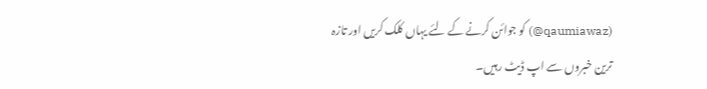(qaumiawaz@) کو جوائن کرنے کے لئے یہاں کلک کریں اور تازہ ترین خبروں سے اپ ڈیٹ رہیں۔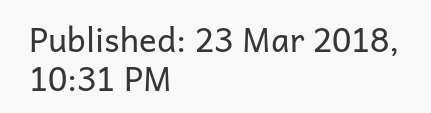Published: 23 Mar 2018, 10:31 PM